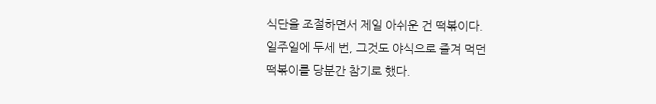식단을 조절하면서 제일 아쉬운 건 떡볶이다.
일주일에 두세 번, 그것도 야식으로 즐겨 먹던
떡볶이를 당분간 참기로 했다.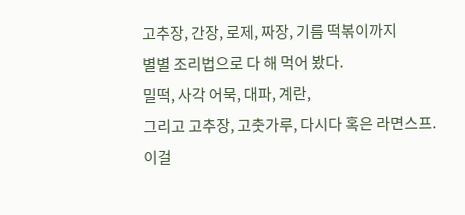고추장, 간장, 로제, 짜장, 기름 떡볶이까지
별별 조리법으로 다 해 먹어 봤다.
밀떡, 사각 어묵, 대파, 계란,
그리고 고추장, 고춧가루, 다시다 혹은 라면스프.
이걸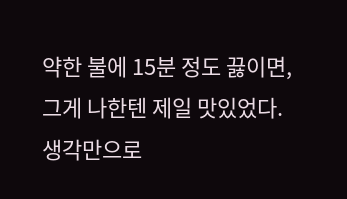약한 불에 15분 정도 끓이면,
그게 나한텐 제일 맛있었다.
생각만으로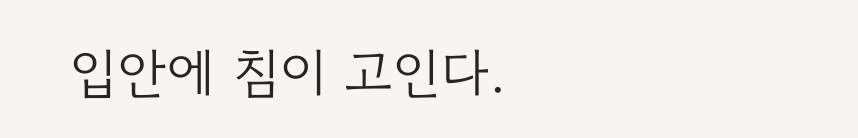입안에 침이 고인다.